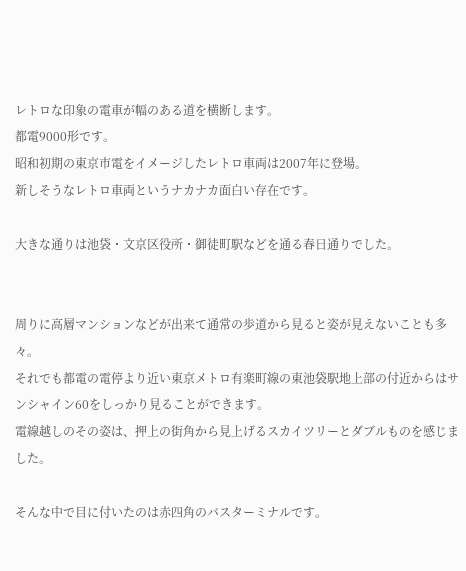レトロな印象の電車が幅のある道を横断します。
都電9000形です。
昭和初期の東京市電をイメージしたレトロ車両は2007年に登場。
新しそうなレトロ車両というナカナカ面白い存在です。

大きな通りは池袋・文京区役所・御徒町駅などを通る春日通りでした。


周りに高層マンションなどが出来て通常の歩道から見ると姿が見えないことも多々。
それでも都電の電停より近い東京メトロ有楽町線の東池袋駅地上部の付近からはサンシャイン60をしっかり見ることができます。
電線越しのその姿は、押上の街角から見上げるスカイツリーとダブルものを感じました。

そんな中で目に付いたのは赤四角のバスターミナルです。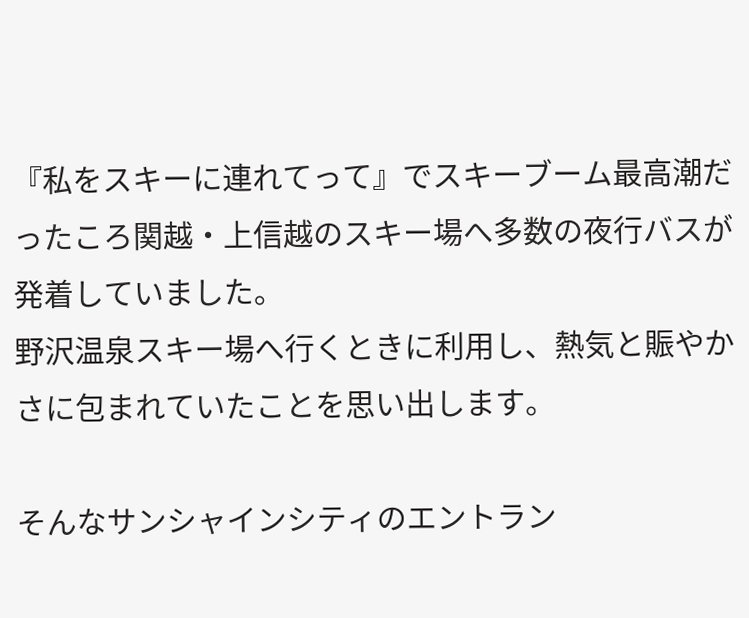『私をスキーに連れてって』でスキーブーム最高潮だったころ関越・上信越のスキー場へ多数の夜行バスが発着していました。
野沢温泉スキー場へ行くときに利用し、熱気と賑やかさに包まれていたことを思い出します。

そんなサンシャインシティのエントラン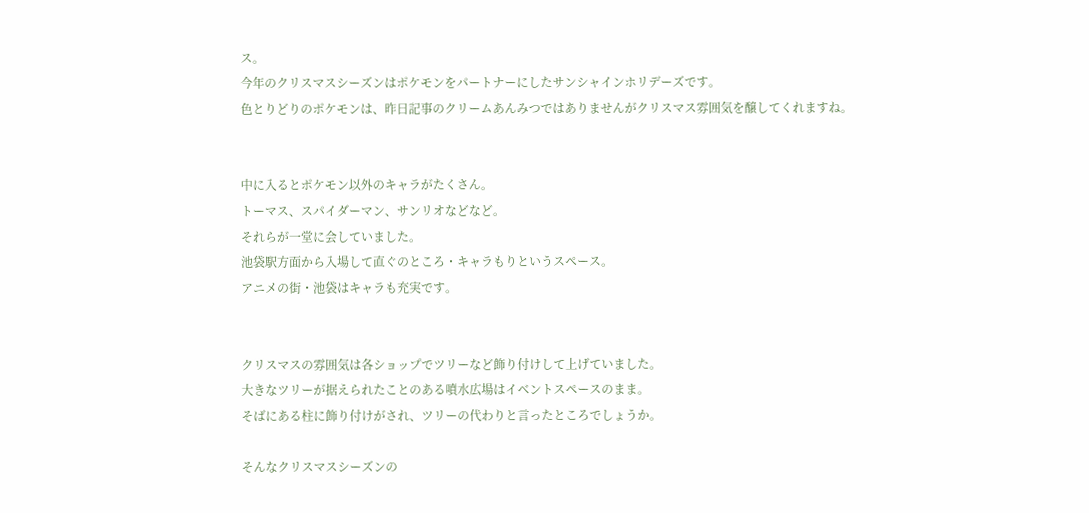ス。
今年のクリスマスシーズンはポケモンをパートナーにしたサンシャインホリデーズです。
色とりどりのポケモンは、昨日記事のクリームあんみつではありませんがクリスマス雰囲気を醸してくれますね。


中に入るとポケモン以外のキャラがたくさん。
トーマス、スパイダーマン、サンリオなどなど。
それらが一堂に会していました。
池袋駅方面から入場して直ぐのところ・キャラもりというスペース。
アニメの街・池袋はキャラも充実です。


クリスマスの雰囲気は各ショップでツリーなど飾り付けして上げていました。
大きなツリーが据えられたことのある噴水広場はイベントスペースのまま。
そばにある柱に飾り付けがされ、ツリーの代わりと言ったところでしょうか。

そんなクリスマスシーズンの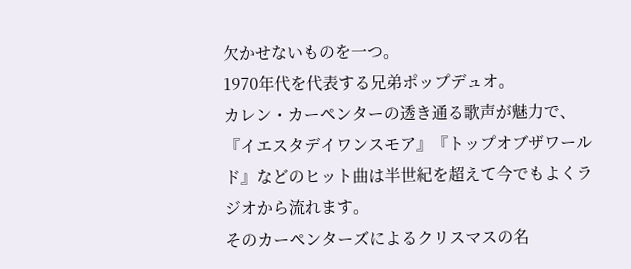欠かせないものを一つ。
1970年代を代表する兄弟ポップデュオ。
カレン・カーペンターの透き通る歌声が魅力で、『イエスタデイワンスモア』『トップオブザワールド』などのヒット曲は半世紀を超えて今でもよくラジオから流れます。
そのカーペンターズによるクリスマスの名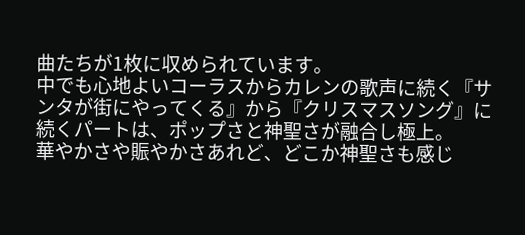曲たちが1枚に収められています。
中でも心地よいコーラスからカレンの歌声に続く『サンタが街にやってくる』から『クリスマスソング』に続くパートは、ポップさと神聖さが融合し極上。
華やかさや賑やかさあれど、どこか神聖さも感じ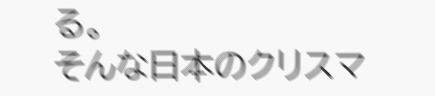る。
そんな日本のクリスマ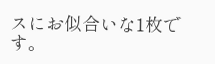スにお似合いな1枚です。